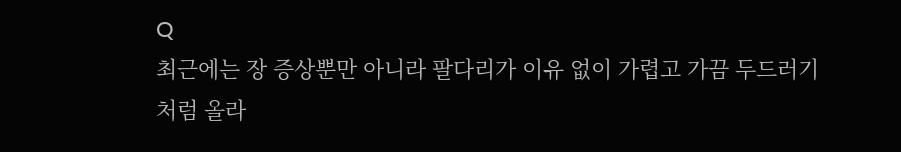Q
최근에는 장 증상뿐만 아니라 팔다리가 이유 없이 가렵고 가끔 두드러기처럼 올라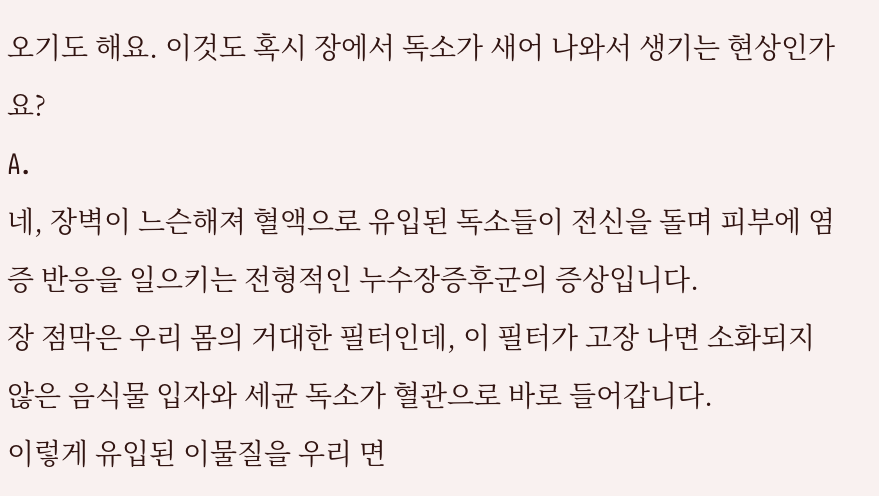오기도 해요. 이것도 혹시 장에서 독소가 새어 나와서 생기는 현상인가요?
A.
네, 장벽이 느슨해져 혈액으로 유입된 독소들이 전신을 돌며 피부에 염증 반응을 일으키는 전형적인 누수장증후군의 증상입니다.
장 점막은 우리 몸의 거대한 필터인데, 이 필터가 고장 나면 소화되지 않은 음식물 입자와 세균 독소가 혈관으로 바로 들어갑니다.
이렇게 유입된 이물질을 우리 면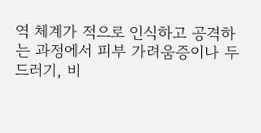역 체계가 적으로 인식하고 공격하는 과정에서 피부 가려움증이나 두드러기, 비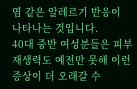염 같은 알레르기 반응이 나타나는 것입니다.
40대 중반 여성분들은 피부 재생력도 예전만 못해 이런 증상이 더 오래갈 수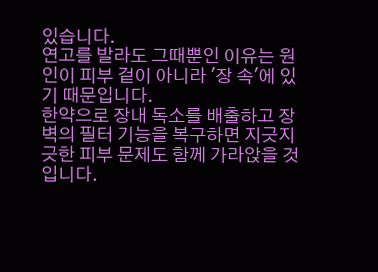있습니다.
연고를 발라도 그때뿐인 이유는 원인이 피부 겉이 아니라 '장 속'에 있기 때문입니다.
한약으로 장내 독소를 배출하고 장벽의 필터 기능을 복구하면 지긋지긋한 피부 문제도 함께 가라앉을 것입니다.